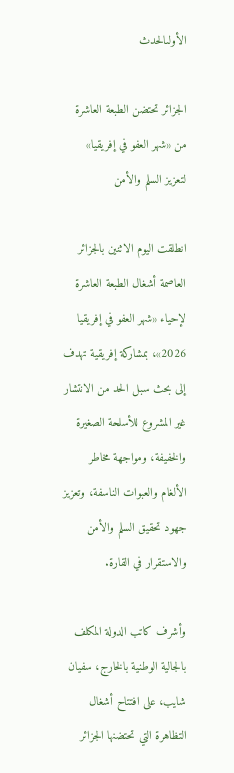الأولىالحدث

الجزائر تحتضن الطبعة العاشرة من «شهر العفو في إفريقيا» لتعزيز السلم والأمن

انطلقت اليوم الاثنين بالجزائر العاصمة أشغال الطبعة العاشرة لإحياء «شهر العفو في إفريقيا 2026»، بمشاركة إفريقية تهدف إلى بحث سبل الحد من الانتشار غير المشروع للأسلحة الصغيرة والخفيفة، ومواجهة مخاطر الألغام والعبوات الناسفة، وتعزيز جهود تحقيق السلم والأمن والاستقرار في القارة.

وأشرف كاتب الدولة المكلف بالجالية الوطنية بالخارج، سفيان شايب، على افتتاح أشغال التظاهرة التي تحتضنها الجزائر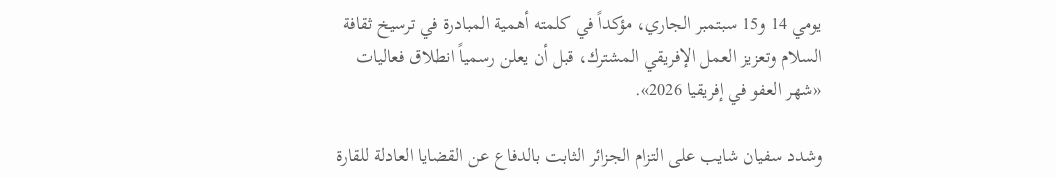يومي 14 و15 سبتمبر الجاري، مؤكداً في كلمته أهمية المبادرة في ترسيخ ثقافة السلام وتعزيز العمل الإفريقي المشترك، قبل أن يعلن رسمياً انطلاق فعاليات «شهر العفو في إفريقيا 2026».

وشدد سفيان شايب على التزام الجزائر الثابت بالدفاع عن القضايا العادلة للقارة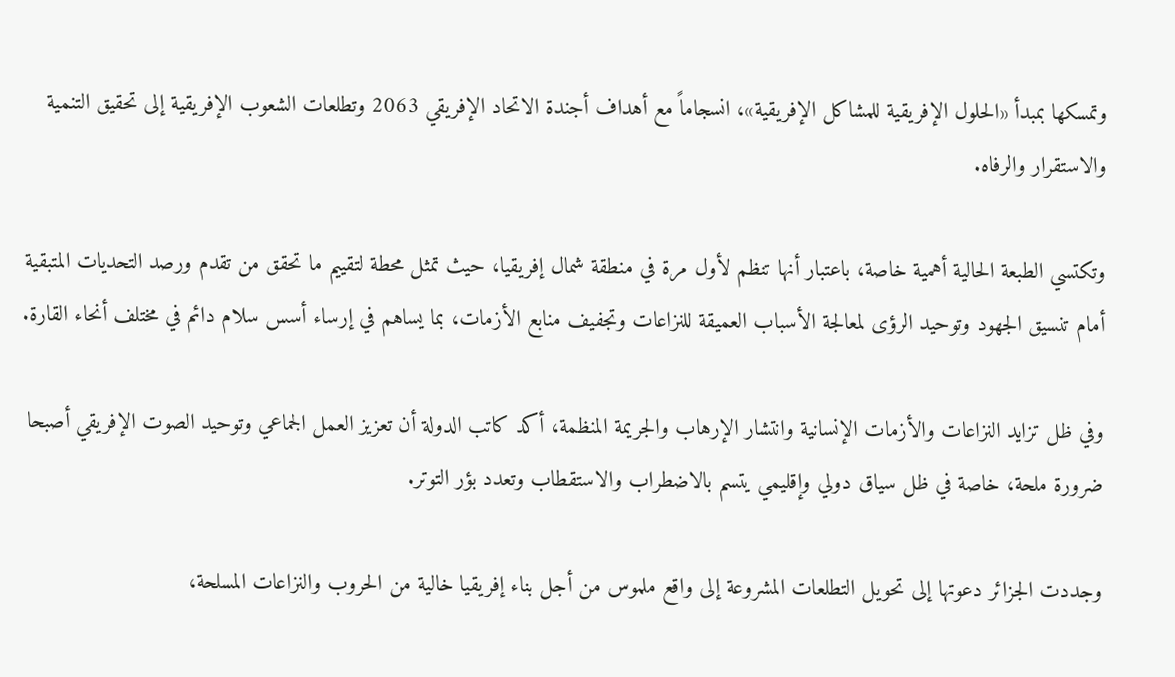وتمسكها بمبدأ «الحلول الإفريقية للمشاكل الإفريقية»، انسجاماً مع أهداف أجندة الاتحاد الإفريقي 2063 وتطلعات الشعوب الإفريقية إلى تحقيق التنمية والاستقرار والرفاه.

وتكتسي الطبعة الحالية أهمية خاصة، باعتبار أنها تنظم لأول مرة في منطقة شمال إفريقيا، حيث تمثل محطة لتقييم ما تحقق من تقدم ورصد التحديات المتبقية أمام تنسيق الجهود وتوحيد الرؤى لمعالجة الأسباب العميقة للنزاعات وتجفيف منابع الأزمات، بما يساهم في إرساء أسس سلام دائم في مختلف أنحاء القارة.

وفي ظل تزايد النزاعات والأزمات الإنسانية وانتشار الإرهاب والجريمة المنظمة، أكد كاتب الدولة أن تعزيز العمل الجماعي وتوحيد الصوت الإفريقي أصبحا ضرورة ملحة، خاصة في ظل سياق دولي وإقليمي يتسم بالاضطراب والاستقطاب وتعدد بؤر التوتر.

وجددت الجزائر دعوتها إلى تحويل التطلعات المشروعة إلى واقع ملموس من أجل بناء إفريقيا خالية من الحروب والنزاعات المسلحة،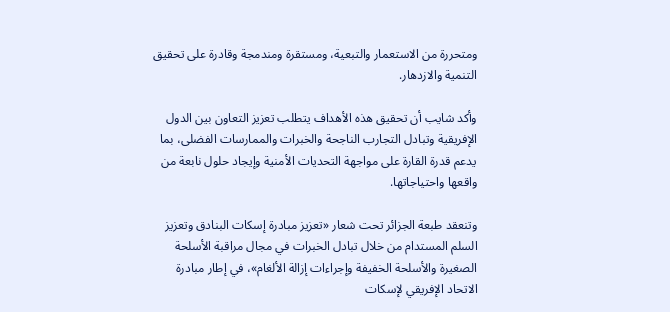ومتحررة من الاستعمار والتبعية، ومستقرة ومندمجة وقادرة على تحقيق التنمية والازدهار.

وأكد شايب أن تحقيق هذه الأهداف يتطلب تعزيز التعاون بين الدول الإفريقية وتبادل التجارب الناجحة والخبرات والممارسات الفضلى، بما يدعم قدرة القارة على مواجهة التحديات الأمنية وإيجاد حلول نابعة من واقعها واحتياجاتها.

وتنعقد طبعة الجزائر تحت شعار «تعزيز مبادرة إسكات البنادق وتعزيز السلم المستدام من خلال تبادل الخبرات في مجال مراقبة الأسلحة الصغيرة والأسلحة الخفيفة وإجراءات إزالة الألغام»، في إطار مبادرة الاتحاد الإفريقي لإسكات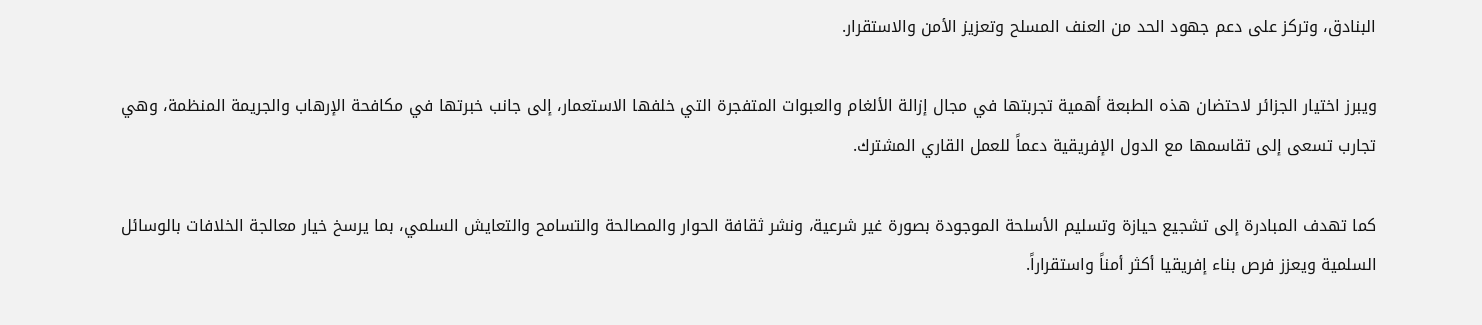البنادق، وتركز على دعم جهود الحد من العنف المسلح وتعزيز الأمن والاستقرار.

ويبرز اختيار الجزائر لاحتضان هذه الطبعة أهمية تجربتها في مجال إزالة الألغام والعبوات المتفجرة التي خلفها الاستعمار، إلى جانب خبرتها في مكافحة الإرهاب والجريمة المنظمة، وهي تجارب تسعى إلى تقاسمها مع الدول الإفريقية دعماً للعمل القاري المشترك.

كما تهدف المبادرة إلى تشجيع حيازة وتسليم الأسلحة الموجودة بصورة غير شرعية، ونشر ثقافة الحوار والمصالحة والتسامح والتعايش السلمي، بما يرسخ خيار معالجة الخلافات بالوسائل السلمية ويعزز فرص بناء إفريقيا أكثر أمناً واستقراراً.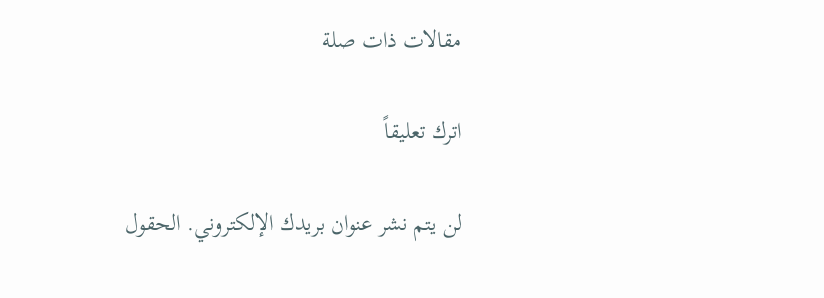مقالات ذات صلة

اترك تعليقاً

لن يتم نشر عنوان بريدك الإلكتروني. الحقول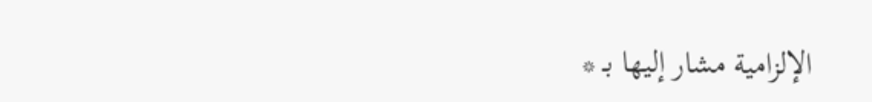الإلزامية مشار إليها بـ *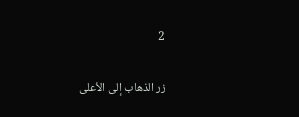2

زر الذهاب إلى الأعلى